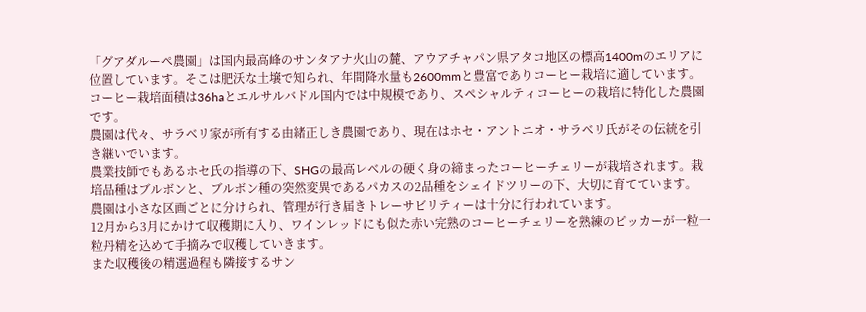「グアダルーペ農園」は国内最高峰のサンタアナ火山の麓、アウアチャパン県アタコ地区の標高1400mのエリアに位置しています。そこは肥沃な土壌で知られ、年間降水量も2600mmと豊富でありコーヒー栽培に適しています。
コーヒー栽培面積は36haとエルサルバドル国内では中規模であり、スペシャルティコーヒーの栽培に特化した農園です。
農園は代々、サラベリ家が所有する由緒正しき農園であり、現在はホセ・アントニオ・サラベリ氏がその伝統を引き継いでいます。
農業技師でもあるホセ氏の指導の下、SHGの最高レベルの硬く身の締まったコーヒーチェリーが栽培されます。栽培品種はブルボンと、ブルボン種の突然変異であるパカスの2品種をシェイドツリーの下、大切に育てています。
農園は小さな区画ごとに分けられ、管理が行き届きトレーサビリティーは十分に行われています。
12月から3月にかけて収穫期に入り、ワインレッドにも似た赤い完熟のコーヒーチェリーを熟練のピッカーが一粒一粒丹精を込めて手摘みで収穫していきます。
また収穫後の精選過程も隣接するサン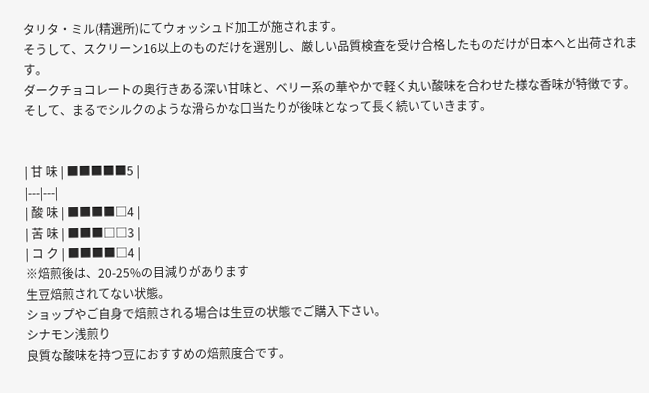タリタ・ミル(精選所)にてウォッシュド加工が施されます。
そうして、スクリーン16以上のものだけを選別し、厳しい品質検査を受け合格したものだけが日本へと出荷されます。
ダークチョコレートの奥行きある深い甘味と、ベリー系の華やかで軽く丸い酸味を合わせた様な香味が特徴です。
そして、まるでシルクのような滑らかな口当たりが後味となって長く続いていきます。


| 甘 味 | ■■■■■5 |
|---|---|
| 酸 味 | ■■■■□4 |
| 苦 味 | ■■■□□3 |
| コ ク | ■■■■□4 |
※焙煎後は、20-25%の目減りがあります
生豆焙煎されてない状態。
ショップやご自身で焙煎される場合は生豆の状態でご購入下さい。
シナモン浅煎り
良質な酸味を持つ豆におすすめの焙煎度合です。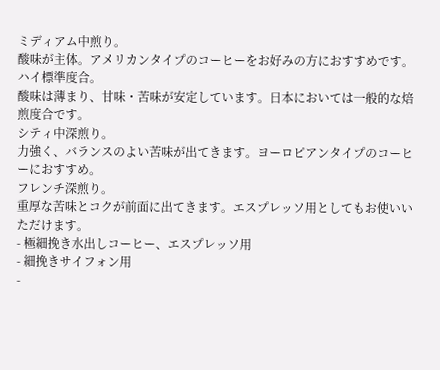ミディアム中煎り。
酸味が主体。アメリカンタイプのコーヒーをお好みの方におすすめです。
ハイ標準度合。
酸味は薄まり、甘味・苦味が安定しています。日本においては一般的な焙煎度合です。
シティ中深煎り。
力強く、バランスのよい苦味が出てきます。ヨーロピアンタイプのコーヒーにおすすめ。
フレンチ深煎り。
重厚な苦味とコクが前面に出てきます。エスプレッソ用としてもお使いいただけます。
- 極細挽き水出しコーヒー、エスプレッソ用
- 細挽きサイフォン用
-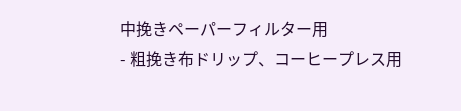中挽きペーパーフィルター用
- 粗挽き布ドリップ、コーヒープレス用